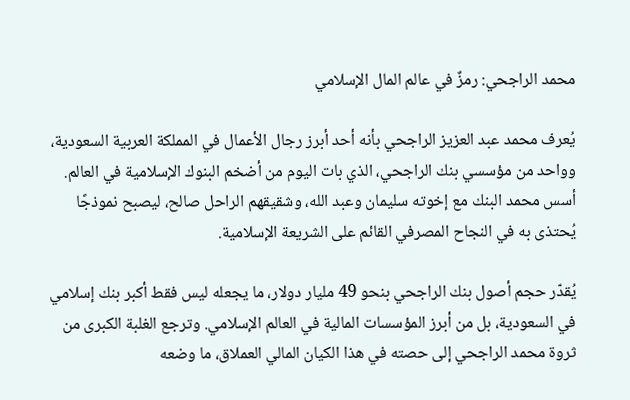محمد الراجحي: رمزٌ في عالم المال الإسلامي

يُعرف محمد عبد العزيز الراجحي بأنه أحد أبرز رجال الأعمال في المملكة العربية السعودية، وواحد من مؤسسي بنك الراجحي، الذي بات اليوم من أضخم البنوك الإسلامية في العالم. أسس محمد البنك مع إخوته سليمان وعبد الله، وشقيقهم الراحل صالح، ليصبح نموذجًا يُحتذى به في النجاح المصرفي القائم على الشريعة الإسلامية.

يُقدّر حجم أصول بنك الراجحي بنحو 49 مليار دولار، ما يجعله ليس فقط أكبر بنك إسلامي في السعودية، بل من أبرز المؤسسات المالية في العالم الإسلامي. وترجع الغلبة الكبرى من ثروة محمد الراجحي إلى حصته في هذا الكيان المالي العملاق، ما وضعه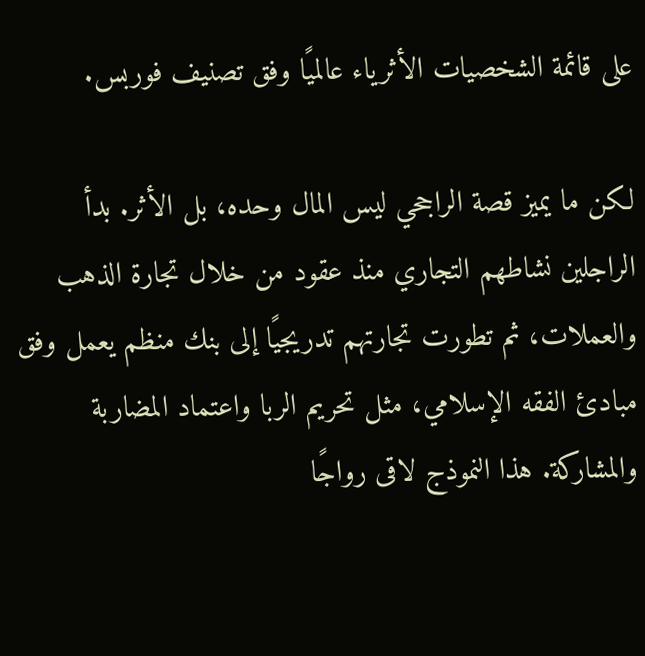على قائمة الشخصيات الأثرياء عالميًا وفق تصنيف فوربس.

لكن ما يميز قصة الراجحي ليس المال وحده، بل الأثر. بدأ الراجلين نشاطهم التجاري منذ عقود من خلال تجارة الذهب والعملات، ثم تطورت تجارتهم تدريجيًا إلى بنك منظم يعمل وفق مبادئ الفقه الإسلامي، مثل تحريم الربا واعتماد المضاربة والمشاركة. هذا النموذج لاقى رواجًا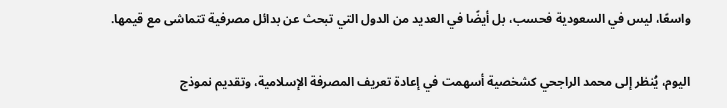واسعًا، ليس في السعودية فحسب، بل أيضًا في العديد من الدول التي تبحث عن بدائل مصرفية تتماشى مع قيمها.

اليوم، يُنظر إلى محمد الراجحي كشخصية أسهمت في إعادة تعريف المصرفة الإسلامية، وتقديم نموذج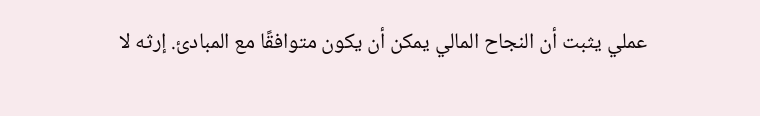عملي يثبت أن النجاح المالي يمكن أن يكون متوافقًا مع المبادئ. إرثه لا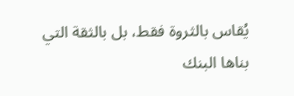يُقاس بالثروة فقط، بل بالثقة التي بناها البنك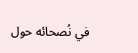في نُصحائه حول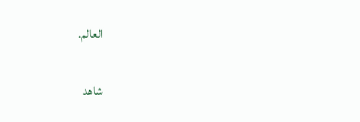العالم.

شاهد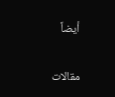أيضاً

مقالات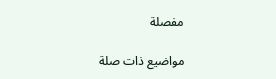مفصلة

مواضيع ذات صلة